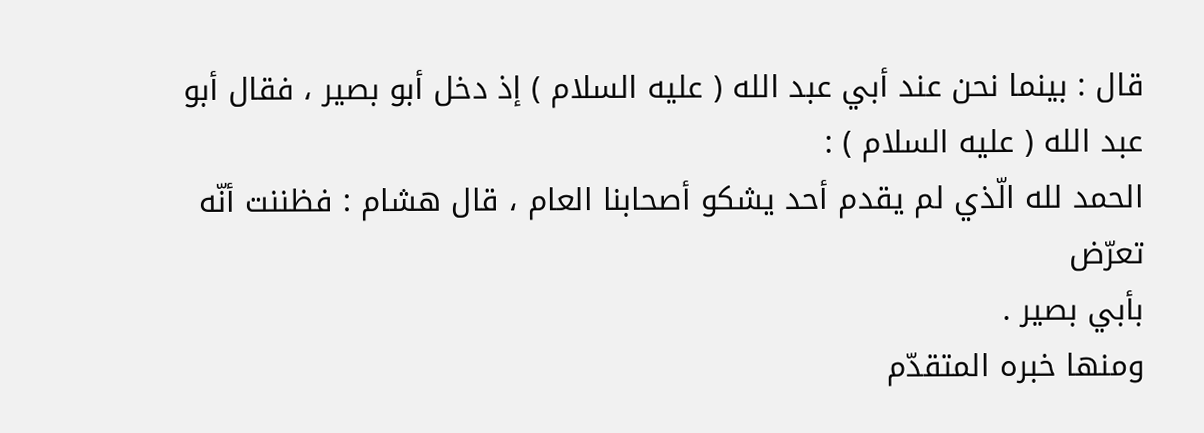قال : بينما نحن عند أبي عبد الله ( عليه السلام ) إذ دخل أبو بصير ، فقال أبو عبد الله ( عليه السلام ) :
الحمد لله الّذي لم يقدم أحد يشكو أصحابنا العام ، قال هشام : فظننت أنّه تعرّض
بأبي بصير .
ومنها خبره المتقدّم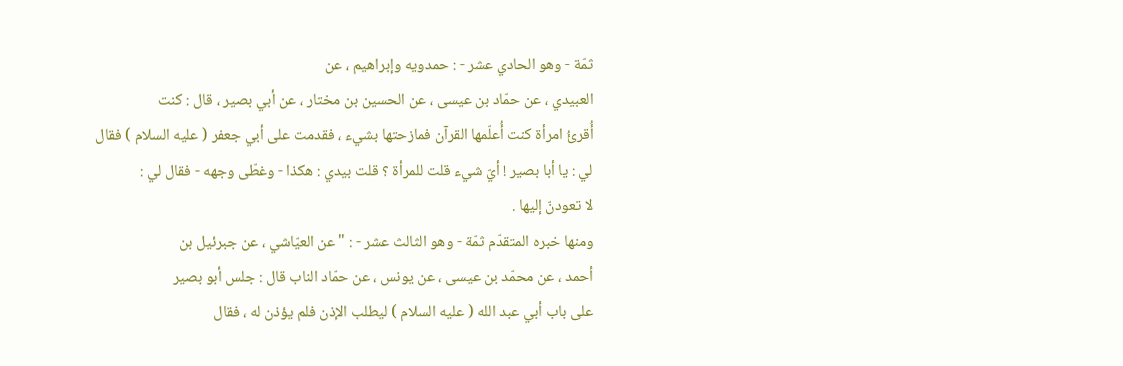ثمّة - وهو الحادي عشر - : حمدويه وإبراهيم ، عن
العبيدي ، عن حمّاد بن عيسى ، عن الحسين بن مختار ، عن أبي بصير ، قال : كنت
أُقرئُ امرأة كنت أُعلّمها القرآن فمازحتها بشيء ، فقدمت على أبي جعفر ( عليه السلام ) فقال
لي : يا أبا بصير ! أيّ شيء قلت للمرأة ؟ قلت بيدي : هكذا - وغطّى وجهه - فقال لي :
لا تعودنّ إليها .
ومنها خبره المتقدّم ثمّة - وهو الثالث عشر - : " عن العيّاشي ، عن جبرئيل بن
أحمد ، عن محمّد بن عيسى ، عن يونس ، عن حمّاد الناب قال : جلس أبو بصير
على باب أبي عبد الله ( عليه السلام ) ليطلب الإذن فلم يؤذن له ، فقال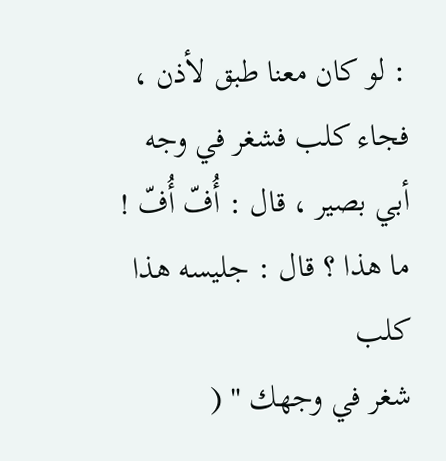: لو كان معنا طبق لأذن ،
فجاء كلب فشغر في وجه أبي بصير ، قال : أُفّ أُفّ ! ما هذا ؟ قال : جليسه هذا كلب
شغر في وجهك " (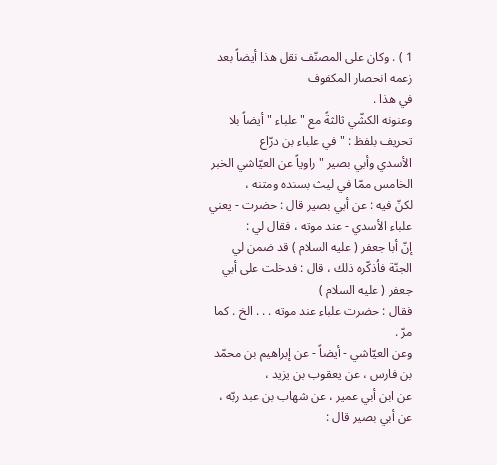1 ) . وكان على المصنّف نقل هذا أيضاً بعد زعمه انحصار المكفوف
في هذا .
وعنونه الكشّي ثالثةً مع " علباء " أيضاً بلا تحريف بلفظ : " في علباء بن درّاع
الأسدي وأبي بصير " راوياً عن العيّاشي الخبر الخامس ممّا في ليث بسنده ومتنه ،
لكنّ فيه : عن أبي بصير قال : حضرت - يعني علباء الأسدي - عند موته ، فقال لي :
إنّ أبا جعفر ( عليه السلام ) قد ضمن لي الجنّة فاُذكّره ذلك ، قال : فدخلت على أبي جعفر ( عليه السلام )
فقال : حضرت علباء عند موته . . . الخ . كما مرّ .
وعن العيّاشي - أيضاً - عن إبراهيم بن محمّد بن فارس ، عن يعقوب بن يزيد ،
عن ابن أبي عمير ، عن شهاب بن عبد ربّه ، عن أبي بصير قال :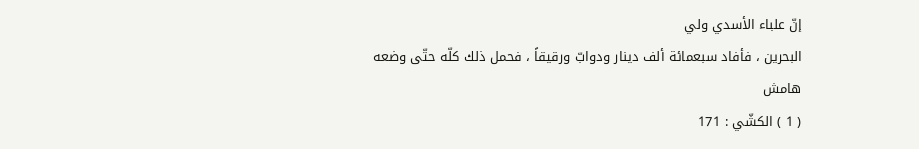إنّ علباء الأسدي ولي
البحرين ، فأفاد سبعمائة ألف دينار ودوابّ ورقيقاً ، فحمل ذلك كلّه حتّى وضعه
هامش
( 1 ) الكشّي : 171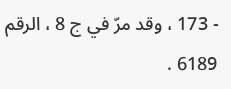- 173 ، وقد مرّ في ج 8 ، الرقم 6189 .